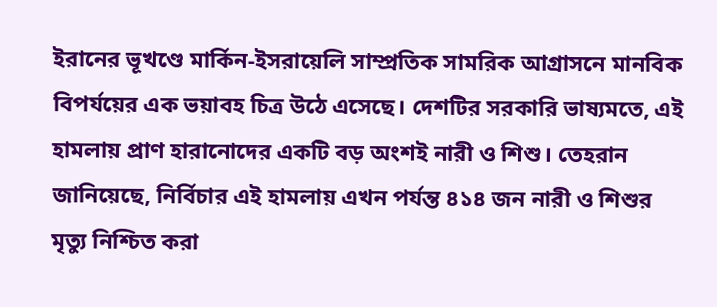ইরানের ভূখণ্ডে মার্কিন-ইসরায়েলি সাম্প্রতিক সামরিক আগ্রাসনে মানবিক বিপর্যয়ের এক ভয়াবহ চিত্র উঠে এসেছে। দেশটির সরকারি ভাষ্যমতে, এই হামলায় প্রাণ হারানোদের একটি বড় অংশই নারী ও শিশু। তেহরান জানিয়েছে, নির্বিচার এই হামলায় এখন পর্যন্ত ৪১৪ জন নারী ও শিশুর মৃত্যু নিশ্চিত করা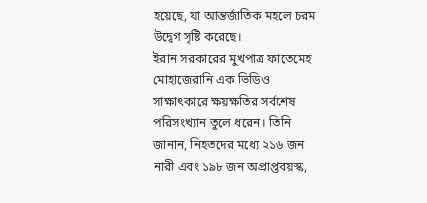হয়েছে, যা আন্তর্জাতিক মহলে চরম উদ্বেগ সৃষ্টি করেছে।
ইরান সরকারের মুখপাত্র ফাতেমেহ মোহাজেরানি এক ভিডিও সাক্ষাৎকারে ক্ষয়ক্ষতির সর্বশেষ পরিসংখ্যান তুলে ধরেন। তিনি জানান, নিহতদের মধ্যে ২১৬ জন নারী এবং ১৯৮ জন অপ্রাপ্তবয়স্ক,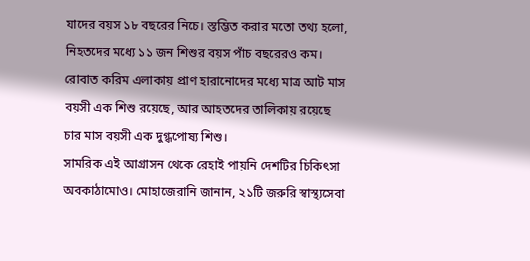যাদের বয়স ১৮ বছরের নিচে। স্তম্ভিত করার মতো তথ্য হলো, নিহতদের মধ্যে ১১ জন শিশুর বয়স পাঁচ বছরেরও কম। রোবাত করিম এলাকায় প্রাণ হারানোদের মধ্যে মাত্র আট মাস বয়সী এক শিশু রয়েছে, আর আহতদের তালিকায় রয়েছে চার মাস বয়সী এক দুগ্ধপোষ্য শিশু।
সামরিক এই আগ্রাসন থেকে রেহাই পায়নি দেশটির চিকিৎসা অবকাঠামোও। মোহাজেরানি জানান, ২১টি জরুরি স্বাস্থ্যসেবা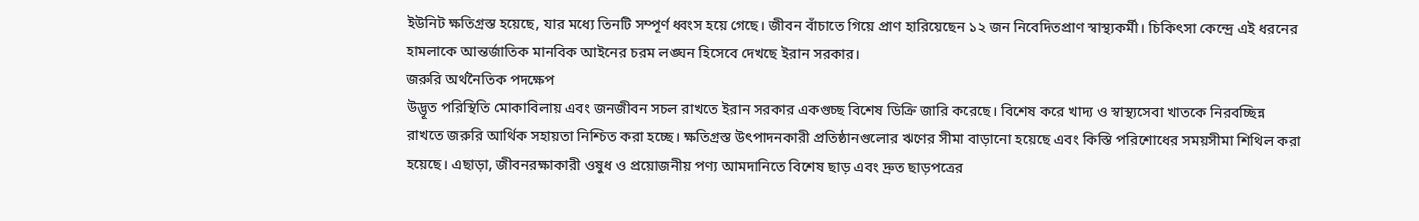ইউনিট ক্ষতিগ্রস্ত হয়েছে, যার মধ্যে তিনটি সম্পূর্ণ ধ্বংস হয়ে গেছে। জীবন বাঁচাতে গিয়ে প্রাণ হারিয়েছেন ১২ জন নিবেদিতপ্রাণ স্বাস্থ্যকর্মী। চিকিৎসা কেন্দ্রে এই ধরনের হামলাকে আন্তর্জাতিক মানবিক আইনের চরম লঙ্ঘন হিসেবে দেখছে ইরান সরকার।
জরুরি অর্থনৈতিক পদক্ষেপ
উদ্ভূত পরিস্থিতি মোকাবিলায় এবং জনজীবন সচল রাখতে ইরান সরকার একগুচ্ছ বিশেষ ডিক্রি জারি করেছে। বিশেষ করে খাদ্য ও স্বাস্থ্যসেবা খাতকে নিরবচ্ছিন্ন রাখতে জরুরি আর্থিক সহায়তা নিশ্চিত করা হচ্ছে। ক্ষতিগ্রস্ত উৎপাদনকারী প্রতিষ্ঠানগুলোর ঋণের সীমা বাড়ানো হয়েছে এবং কিস্তি পরিশোধের সময়সীমা শিথিল করা হয়েছে। এছাড়া, জীবনরক্ষাকারী ওষুধ ও প্রয়োজনীয় পণ্য আমদানিতে বিশেষ ছাড় এবং দ্রুত ছাড়পত্রের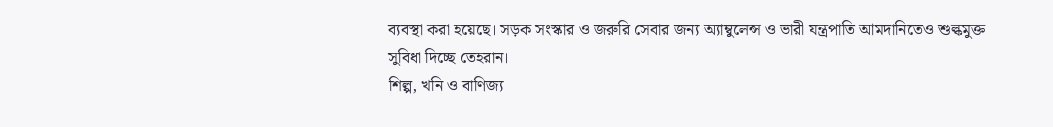ব্যবস্থা করা হয়েছে। সড়ক সংস্কার ও জরুরি সেবার জন্য অ্যাম্বুলেন্স ও ভারী যন্ত্রপাতি আমদানিতেও শুল্কমুক্ত সুবিধা দিচ্ছে তেহরান।
শিল্প, খনি ও বাণিজ্য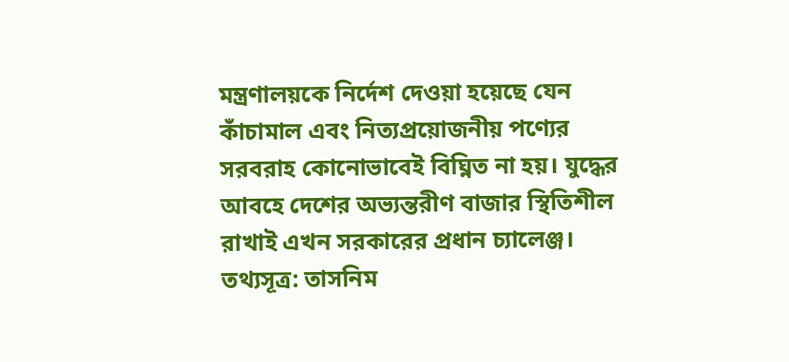মন্ত্রণালয়কে নির্দেশ দেওয়া হয়েছে যেন কাঁচামাল এবং নিত্যপ্রয়োজনীয় পণ্যের সরবরাহ কোনোভাবেই বিঘ্নিত না হয়। যুদ্ধের আবহে দেশের অভ্যন্তরীণ বাজার স্থিতিশীল রাখাই এখন সরকারের প্রধান চ্যালেঞ্জ।
তথ্যসূত্র: তাসনিম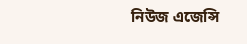নিউজ এজেন্সি